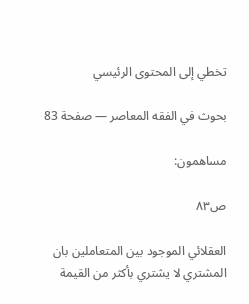تخطي إلى المحتوى الرئيسي

بحوث في الفقه المعاصر — صفحة 83

مساهمون:

ص٨٣

العقلائي الموجود بين المتعاملين بان المشتري لا يشتري بأكثر من القيمة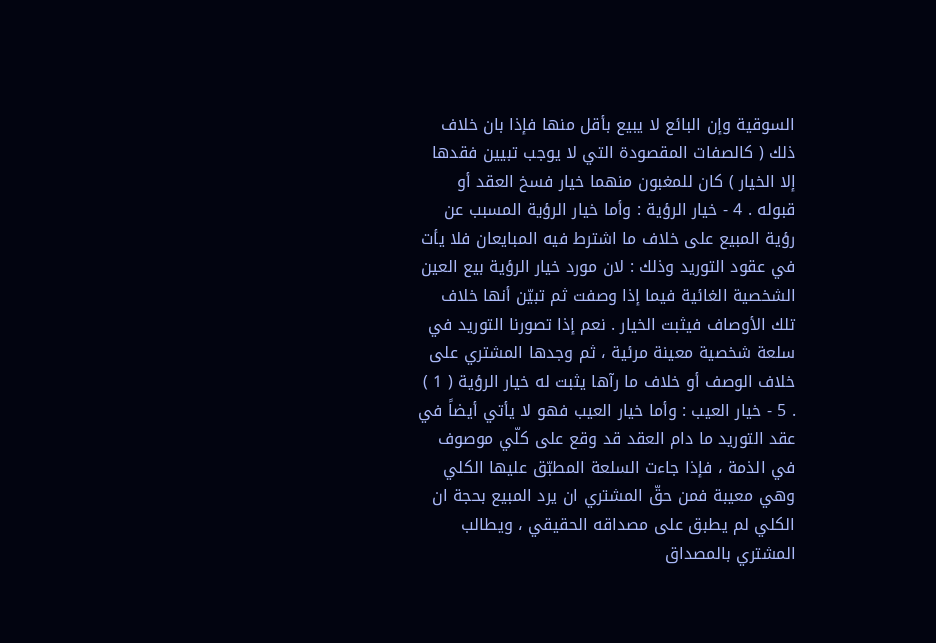السوقية وإن البائع لا يبيع بأقل منها فإذا بان خلاف ذلك ( كالصفات المقصودة التي لا يوجب تبيين فقدها إلا الخيار ) كان للمغبون منهما خيار فسخ العقد أو قبوله . 4 - خيار الرؤية : وأما خيار الرؤية المسبب عن رؤية المبيع على خلاف ما اشترط فيه المبايعان فلا يأت في عقود التوريد وذلك : لان مورد خيار الرؤية بيع العين الشخصية الغائية فيما إذا وصفت ثم تبيّن أنها خلاف تلك الأوصاف فيثبت الخيار . نعم إذا تصورنا التوريد في سلعة شخصية معينة مرئية ، ثم وجدها المشتري على خلاف الوصف أو خلاف ما رآها يثبت له خيار الرؤية ( 1 ) . 5 - خيار العيب : وأما خيار العيب فهو لا يأتي أيضاً في عقد التوريد ما دام العقد قد وقع على كلّي موصوف في الذمة ، فإذا جاءت السلعة المطبّق عليها الكلي وهي معيبة فمن حقّ المشتري ان يرد المبيع بحجة ان الكلي لم يطبق على مصداقه الحقيقي ، ويطالب المشتري بالمصداق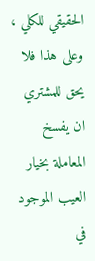الحقيقي للكلي ، وعلى هذا فلا يحق للمشتري ان يفسخ المعاملة بخيار العيب الموجود في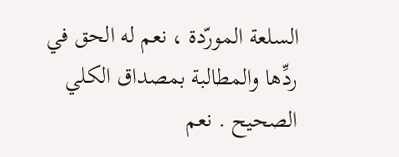السلعة المورّدة ، نعم له الحق في ردِّها والمطالبة بمصداق الكلي الصحيح . نعم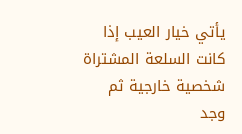يأتي خيار العيب إذا كانت السلعة المشتراة شخصية خارجية ثم وجد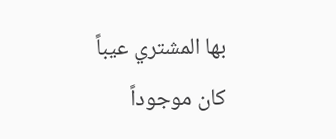بها المشتري عيباً كان موجوداً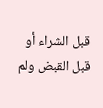قبل الشراء أو قبل القبض ولم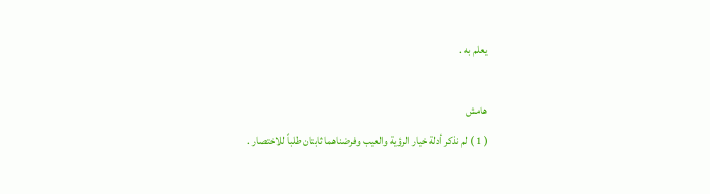يعلم به .

هامش
( 1 ) لم نذكر أدلة خيار الرؤية والعيب وفرضناهما ثابتان طلباً للاختصار .